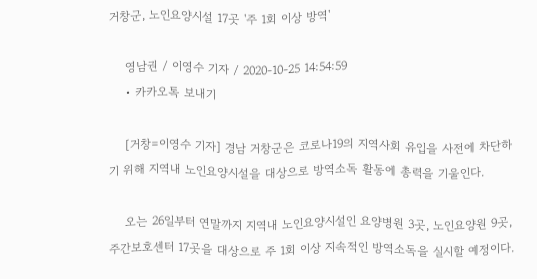거창군, 노인요양시설 17곳 '주 1회 이상 방역'

    영남권 / 이영수 기자 / 2020-10-25 14:54:59
    • 카카오톡 보내기

    [거창=이영수 기자] 경남 거창군은 코로나19의 지역사회 유입을 사전에 차단하기 위해 지역내 노인요양시설을 대상으로 방역소독 활동에 총력을 기울인다.

    오는 26일부터 연말까지 지역내 노인요양시설인 요양병원 3곳, 노인요양원 9곳, 주간보호센터 17곳을 대상으로 주 1회 이상 지속적인 방역소독을 실시할 예정이다.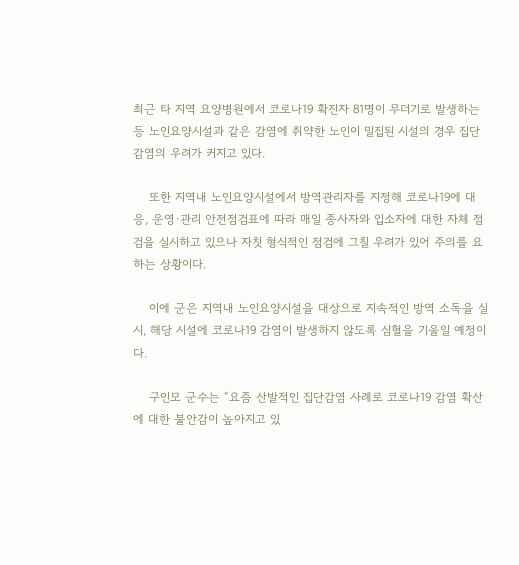최근 타 지역 요양병원에서 코로나19 확진자 81명이 무더기로 발생하는 등 노인요양시설과 같은 감염에 취약한 노인이 밀집된 시설의 경우 집단감염의 우려가 커지고 있다.

    또한 지역내 노인요양시설에서 방역관리자를 지정해 코로나19에 대응, 운영·관리 안전점검표에 따라 매일 종사자와 입소자에 대한 자체 점검을 실시하고 있으나 자칫 형식적인 점검에 그칠 우려가 있어 주의를 요하는 상황이다.

    이에 군은 지역내 노인요양시설을 대상으로 지속적인 방역 소독을 실시, 해당 시설에 코로나19 감염이 발생하지 않도록 심혈을 기울일 예정이다.

    구인모 군수는 “요즘 산발적인 집단감염 사례로 코로나19 감염 확산에 대한 불안감이 높아지고 있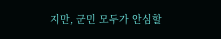지만, 군민 모두가 안심할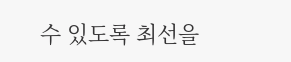수 있도록 최선을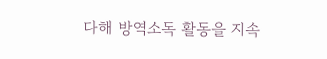다해 방역소독 활동을 지속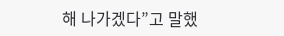해 나가겠다”고 말했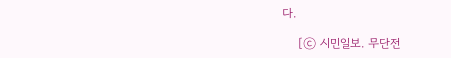다.

    [ⓒ 시민일보. 무단전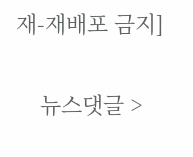재-재배포 금지]

    뉴스댓글 >